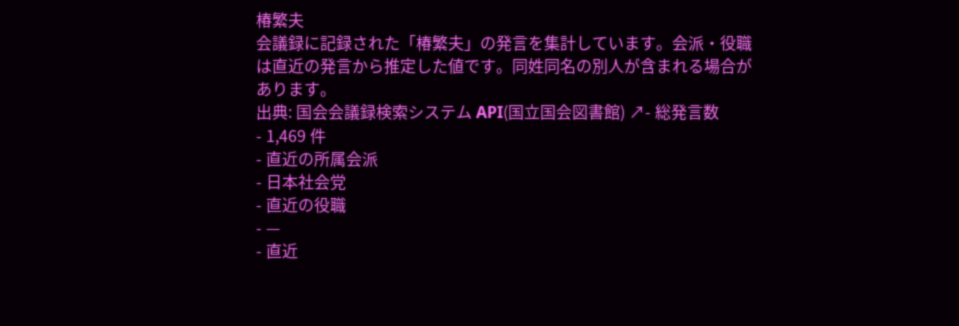椿繁夫
会議録に記録された「椿繁夫」の発言を集計しています。会派・役職は直近の発言から推定した値です。同姓同名の別人が含まれる場合があります。
出典: 国会会議録検索システム API(国立国会図書館) ↗- 総発言数
- 1,469 件
- 直近の所属会派
- 日本社会党
- 直近の役職
- —
- 直近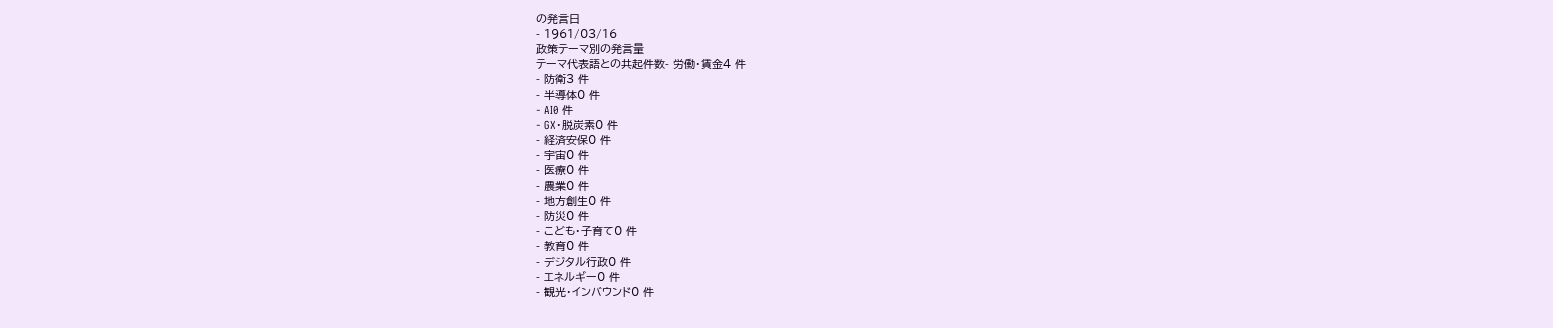の発言日
- 1961/03/16
政策テーマ別の発言量
テーマ代表語との共起件数- 労働・賃金4 件
- 防衛3 件
- 半導体0 件
- AI0 件
- GX・脱炭素0 件
- 経済安保0 件
- 宇宙0 件
- 医療0 件
- 農業0 件
- 地方創生0 件
- 防災0 件
- こども・子育て0 件
- 教育0 件
- デジタル行政0 件
- エネルギー0 件
- 観光・インバウンド0 件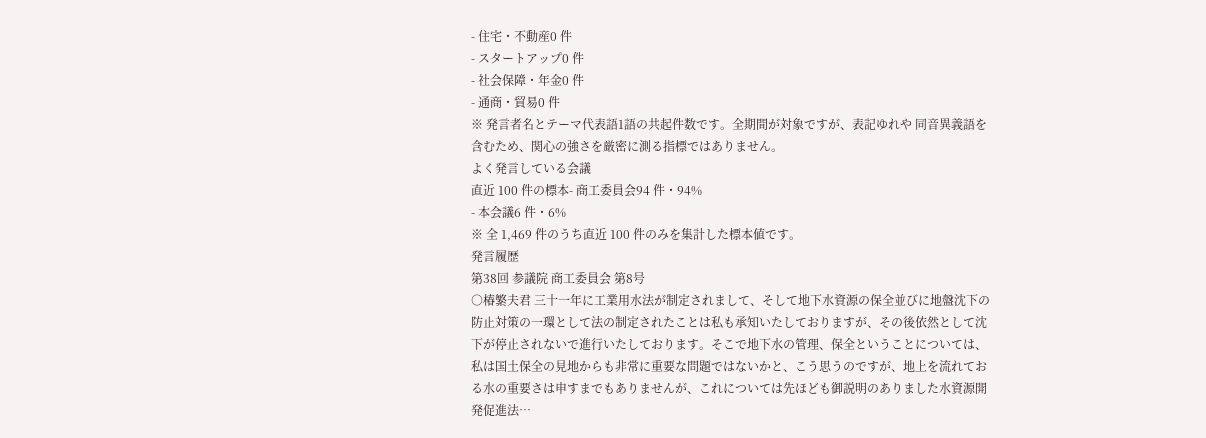- 住宅・不動産0 件
- スタートアップ0 件
- 社会保障・年金0 件
- 通商・貿易0 件
※ 発言者名とテーマ代表語1語の共起件数です。全期間が対象ですが、表記ゆれや 同音異義語を含むため、関心の強さを厳密に測る指標ではありません。
よく発言している会議
直近 100 件の標本- 商工委員会94 件・94%
- 本会議6 件・6%
※ 全 1,469 件のうち直近 100 件のみを集計した標本値です。
発言履歴
第38回 参議院 商工委員会 第8号
○椿繁夫君 三十一年に工業用水法が制定されまして、そして地下水資源の保全並びに地盤沈下の防止対策の一環として法の制定されたことは私も承知いたしておりますが、その後依然として沈下が停止されないで進行いたしております。そこで地下水の管理、保全ということについては、私は国土保全の見地からも非常に重要な問題ではないかと、こう思うのですが、地上を流れておる水の重要さは申すまでもありませんが、これについては先ほども御説明のありました水資源開発促進法…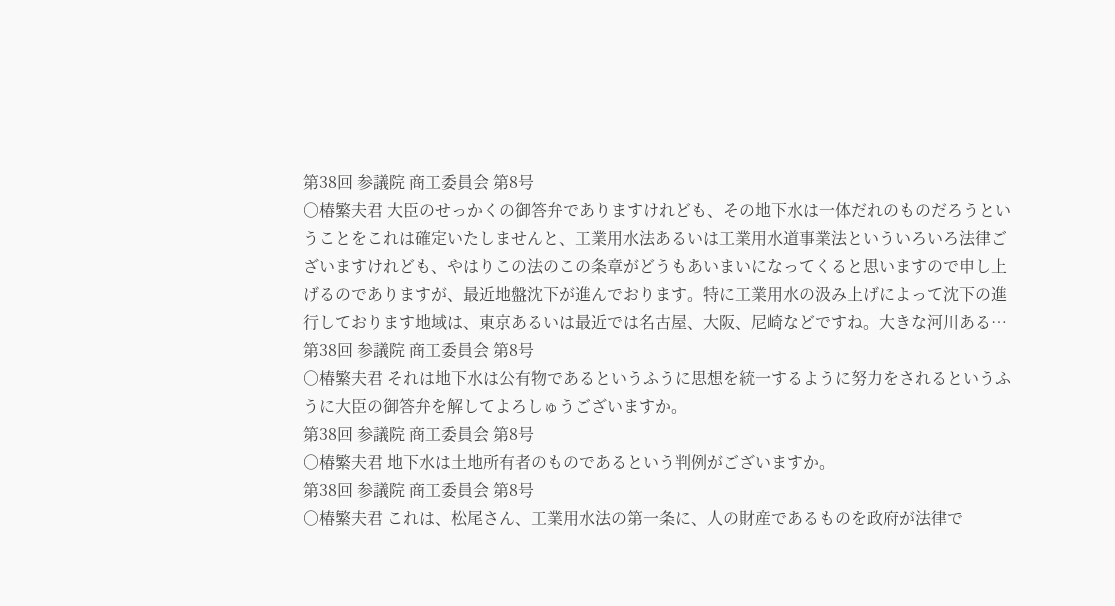第38回 参議院 商工委員会 第8号
○椿繁夫君 大臣のせっかくの御答弁でありますけれども、その地下水は一体だれのものだろうということをこれは確定いたしませんと、工業用水法あるいは工業用水道事業法といういろいろ法律ございますけれども、やはりこの法のこの条章がどうもあいまいになってくると思いますので申し上げるのでありますが、最近地盤沈下が進んでおります。特に工業用水の汲み上げによって沈下の進行しております地域は、東京あるいは最近では名古屋、大阪、尼崎などですね。大きな河川ある…
第38回 参議院 商工委員会 第8号
○椿繁夫君 それは地下水は公有物であるというふうに思想を統一するように努力をされるというふうに大臣の御答弁を解してよろしゅうございますか。
第38回 参議院 商工委員会 第8号
○椿繁夫君 地下水は土地所有者のものであるという判例がございますか。
第38回 参議院 商工委員会 第8号
○椿繁夫君 これは、松尾さん、工業用水法の第一条に、人の財産であるものを政府が法律で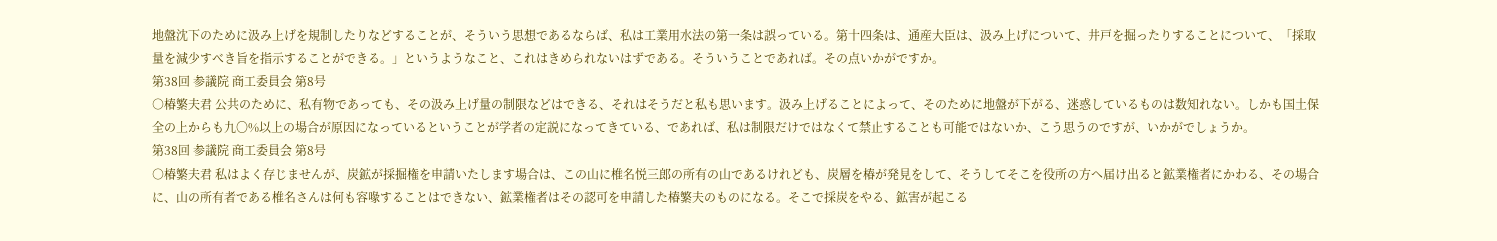地盤沈下のために汲み上げを規制したりなどすることが、そういう思想であるならば、私は工業用水法の第一条は誤っている。第十四条は、通産大臣は、汲み上げについて、井戸を掘ったりすることについて、「採取量を減少すべき旨を指示することができる。」というようなこと、これはきめられないはずである。そういうことであれば。その点いかがですか。
第38回 参議院 商工委員会 第8号
○椿繁夫君 公共のために、私有物であっても、その汲み上げ量の制限などはできる、それはそうだと私も思います。汲み上げることによって、そのために地盤が下がる、迷惑しているものは数知れない。しかも国土保全の上からも九〇%以上の場合が原因になっているということが学者の定説になってきている、であれば、私は制限だけではなくて禁止することも可能ではないか、こう思うのですが、いかがでしょうか。
第38回 参議院 商工委員会 第8号
○椿繁夫君 私はよく存じませんが、炭鉱が採掘権を申請いたします場合は、この山に椎名悦三郎の所有の山であるけれども、炭層を椿が発見をして、そうしてそこを役所の方へ届け出ると鉱業権者にかわる、その場合に、山の所有者である椎名さんは何も容喙することはできない、鉱業権者はその認可を申請した椿繁夫のものになる。そこで採炭をやる、鉱害が起こる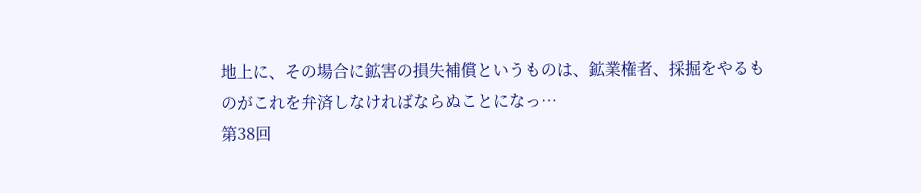地上に、その場合に鉱害の損失補償というものは、鉱業権者、採掘をやるものがこれを弁済しなければならぬことになっ…
第38回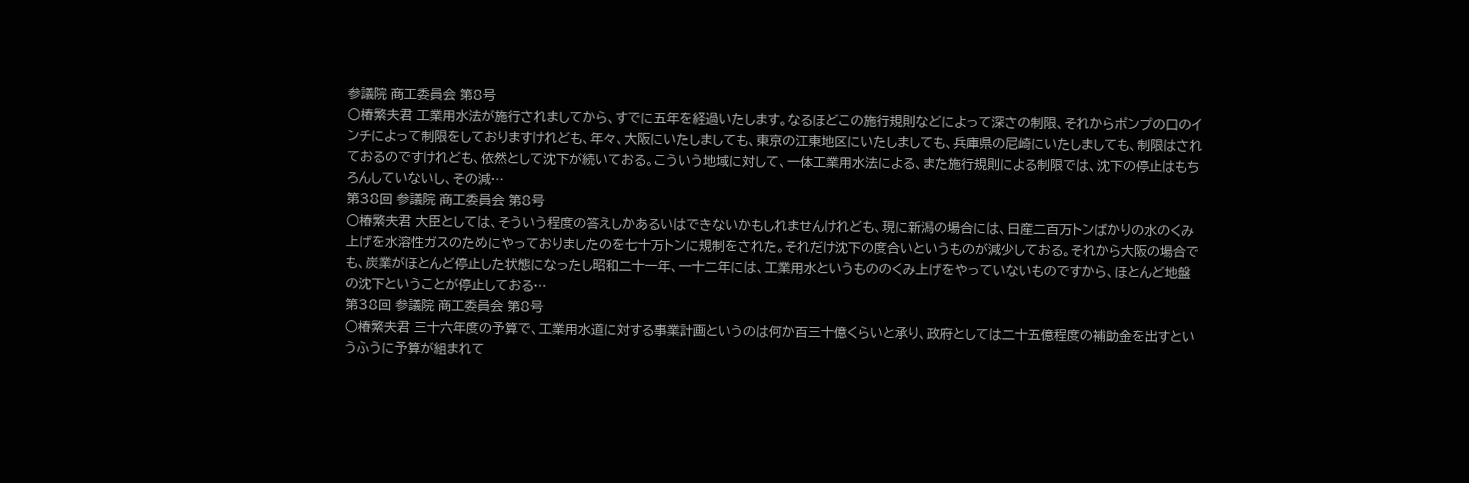参議院 商工委員会 第8号
○椿繁夫君 工業用水法が施行されましてから、すでに五年を経過いたします。なるほどこの施行規則などによって深さの制限、それからポンプの口のインチによって制限をしておりますけれども、年々、大阪にいたしましても、東京の江東地区にいたしましても、兵庫県の尼崎にいたしましても、制限はされておるのですけれども、依然として沈下が続いておる。こういう地域に対して、一体工業用水法による、また施行規則による制限では、沈下の停止はもちろんしていないし、その減…
第38回 参議院 商工委員会 第8号
○椿繁夫君 大臣としては、そういう程度の答えしかあるいはできないかもしれませんけれども、現に新潟の場合には、日産二百万トンばかりの水のくみ上げを水溶性ガスのためにやっておりましたのを七十万トンに規制をされた。それだけ沈下の度合いというものが減少しておる。それから大阪の場合でも、炭業がほとんど停止した状態になったし昭和二十一年、一十二年には、工業用水というもののくみ上げをやっていないものですから、ほとんど地盤の沈下ということが停止しておる…
第38回 参議院 商工委員会 第8号
○椿繁夫君 三十六年度の予算で、工業用水道に対する事業計画というのは何か百三十億くらいと承り、政府としては二十五億程度の補助金を出すというふうに予算が組まれて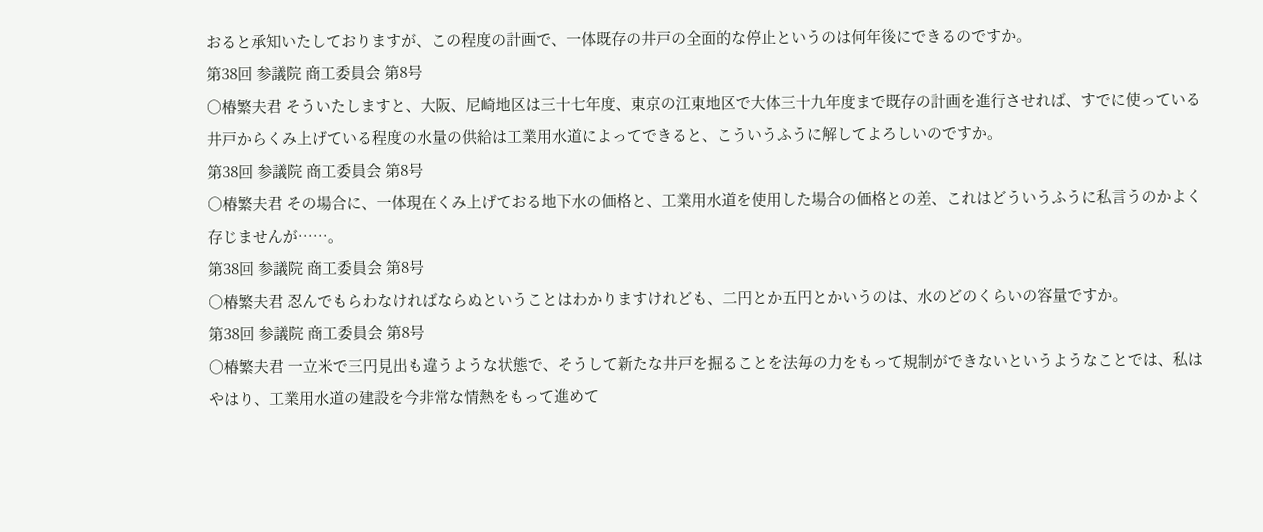おると承知いたしておりますが、この程度の計画で、一体既存の井戸の全面的な停止というのは何年後にできるのですか。
第38回 参議院 商工委員会 第8号
○椿繁夫君 そういたしますと、大阪、尼崎地区は三十七年度、東京の江東地区で大体三十九年度まで既存の計画を進行させれば、すでに使っている井戸からくみ上げている程度の水量の供給は工業用水道によってできると、こういうふうに解してよろしいのですか。
第38回 参議院 商工委員会 第8号
○椿繁夫君 その場合に、一体現在くみ上げておる地下水の価格と、工業用水道を使用した場合の価格との差、これはどういうふうに私言うのかよく存じませんが……。
第38回 参議院 商工委員会 第8号
○椿繁夫君 忍んでもらわなければならぬということはわかりますけれども、二円とか五円とかいうのは、水のどのくらいの容量ですか。
第38回 参議院 商工委員会 第8号
○椿繁夫君 一立米で三円見出も違うような状態で、そうして新たな井戸を掘ることを法毎の力をもって規制ができないというようなことでは、私はやはり、工業用水道の建設を今非常な情熱をもって進めて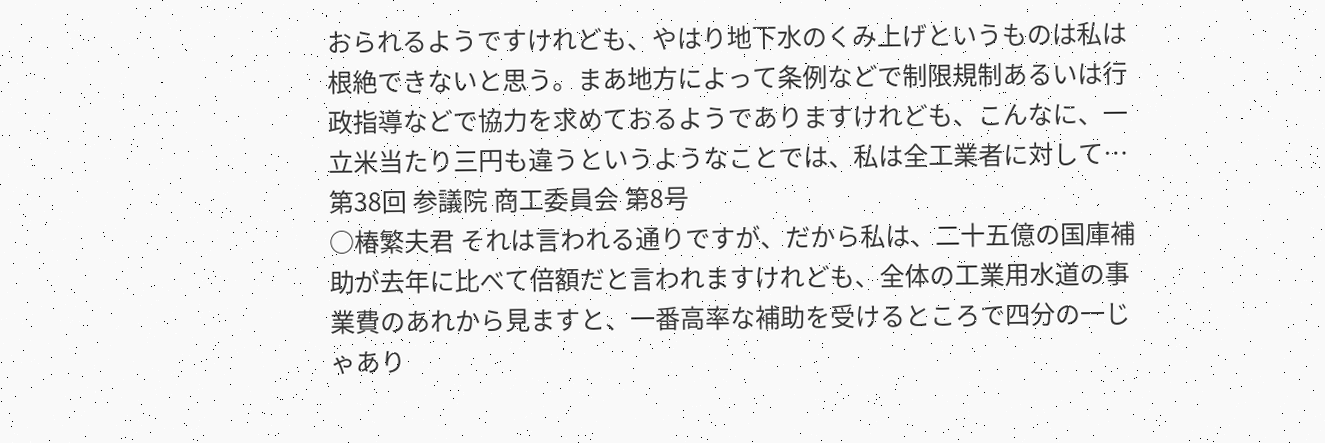おられるようですけれども、やはり地下水のくみ上げというものは私は根絶できないと思う。まあ地方によって条例などで制限規制あるいは行政指導などで協力を求めておるようでありますけれども、こんなに、一立米当たり三円も違うというようなことでは、私は全工業者に対して…
第38回 参議院 商工委員会 第8号
○椿繁夫君 それは言われる通りですが、だから私は、二十五億の国庫補助が去年に比べて倍額だと言われますけれども、全体の工業用水道の事業費のあれから見ますと、一番高率な補助を受けるところで四分の一じゃあり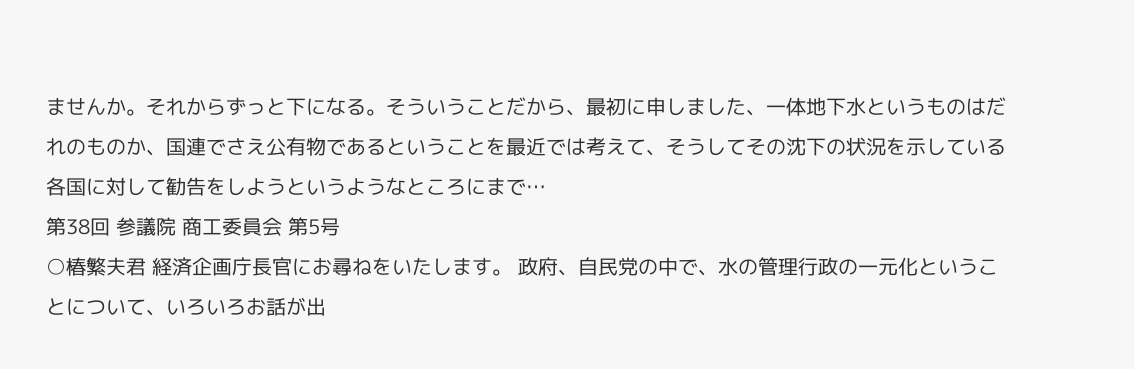ませんか。それからずっと下になる。そういうことだから、最初に申しました、一体地下水というものはだれのものか、国連でさえ公有物であるということを最近では考えて、そうしてその沈下の状況を示している各国に対して勧告をしようというようなところにまで…
第38回 参議院 商工委員会 第5号
○椿繁夫君 経済企画庁長官にお尋ねをいたします。 政府、自民党の中で、水の管理行政の一元化ということについて、いろいろお話が出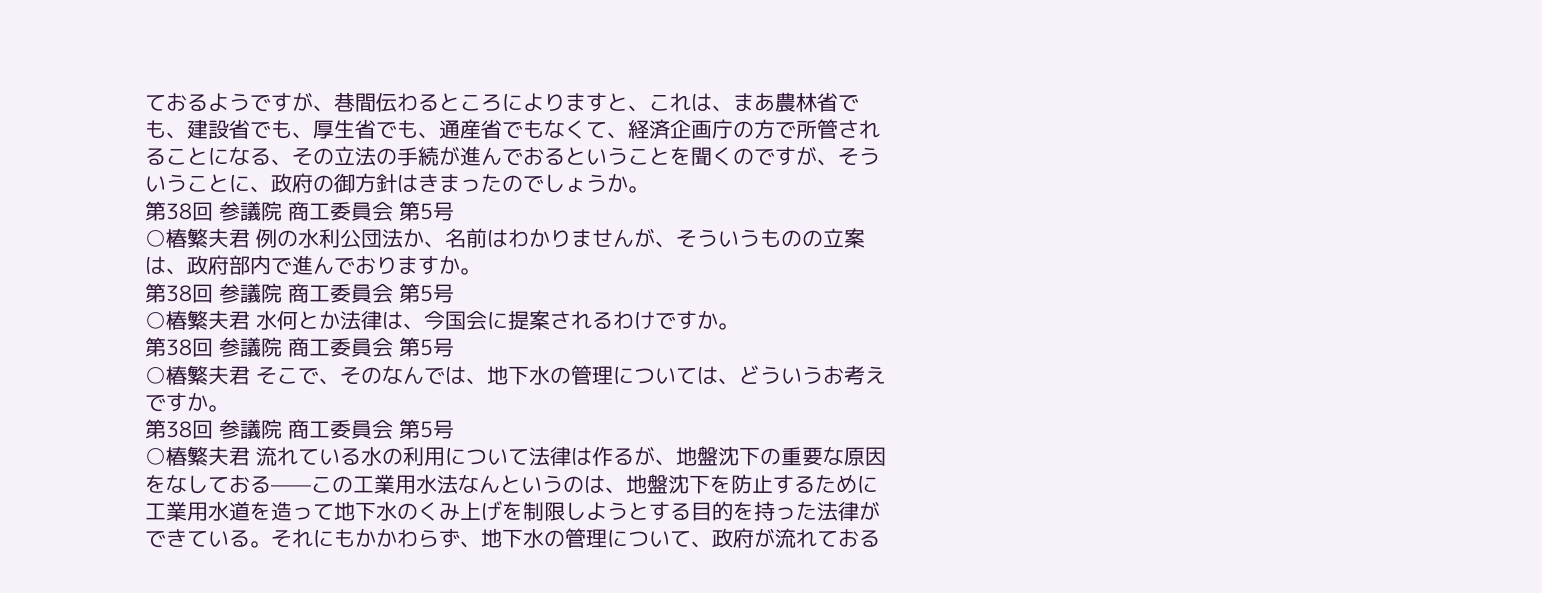ておるようですが、巷間伝わるところによりますと、これは、まあ農林省でも、建設省でも、厚生省でも、通産省でもなくて、経済企画庁の方で所管されることになる、その立法の手続が進んでおるということを聞くのですが、そういうことに、政府の御方針はきまったのでしょうか。
第38回 参議院 商工委員会 第5号
○椿繁夫君 例の水利公団法か、名前はわかりませんが、そういうものの立案は、政府部内で進んでおりますか。
第38回 参議院 商工委員会 第5号
○椿繁夫君 水何とか法律は、今国会に提案されるわけですか。
第38回 参議院 商工委員会 第5号
○椿繁夫君 そこで、そのなんでは、地下水の管理については、どういうお考えですか。
第38回 参議院 商工委員会 第5号
○椿繁夫君 流れている水の利用について法律は作るが、地盤沈下の重要な原因をなしておる——この工業用水法なんというのは、地盤沈下を防止するために工業用水道を造って地下水のくみ上げを制限しようとする目的を持った法律ができている。それにもかかわらず、地下水の管理について、政府が流れておる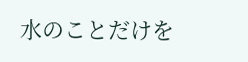水のことだけを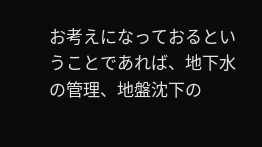お考えになっておるということであれば、地下水の管理、地盤沈下の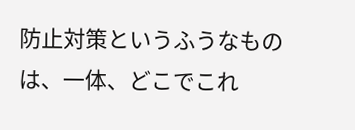防止対策というふうなものは、一体、どこでこれ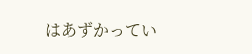はあずかってい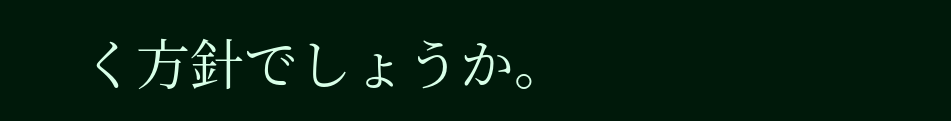く方針でしょうか。